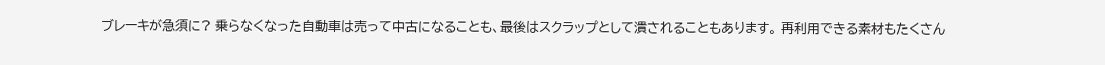ブレーキが急須に? 乗らなくなった自動車は売って中古になることも、最後はスクラップとして潰されることもあります。 再利用できる素材もたくさん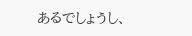あるでしょうし、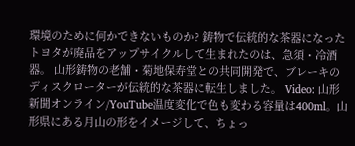環境のために何かできないものか? 鋳物で伝統的な茶器になったトヨタが廃品をアップサイクルして生まれたのは、急須・冷酒器。 山形鋳物の老舗・菊地保寿堂との共同開発で、ブレーキのディスクローターが伝統的な茶器に転生しました。 Video: 山形新聞オンライン/YouTube温度変化で色も変わる容量は400ml。山形県にある月山の形をイメージして、ちょっ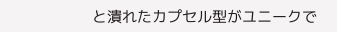と潰れたカプセル型がユニークで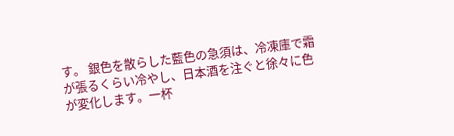す。 銀色を散らした藍色の急須は、冷凍庫で霜が張るくらい冷やし、日本酒を注ぐと徐々に色が変化します。一杯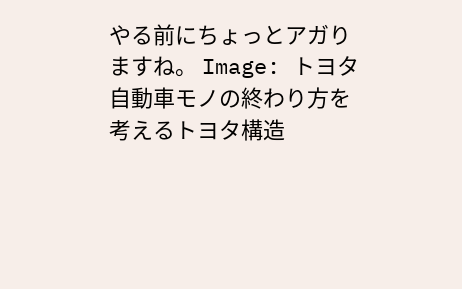やる前にちょっとアガりますね。 Image: トヨタ自動車モノの終わり方を考えるトヨタ構造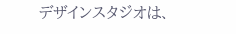デザインスタジオは、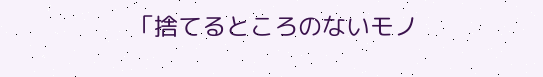「捨てるところのないモノ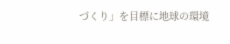づくり」を目標に地球の環境